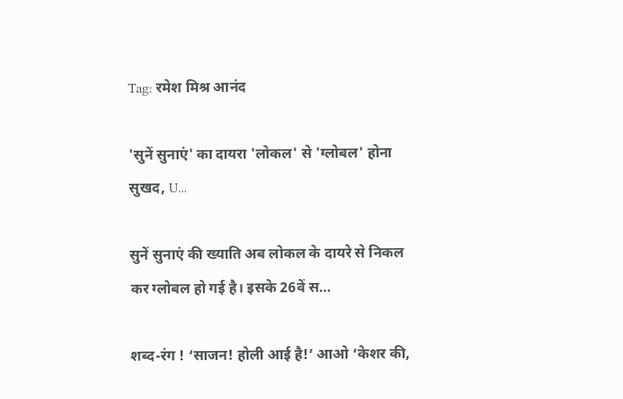Tag: रमेश मिश्र आनंद

'सुनें सुनाएं' का दायरा 'लोकल' से 'ग्लोबल' होना सुखद, U...

सुनें सुनाएं की ख्याति अब लोकल के दायरे से निकल कर ग्लोबल हो गई है। इसके 26वें स...

शब्द-रंग ! ‘साजन! होली आई है!’ आओ ‘केशर की,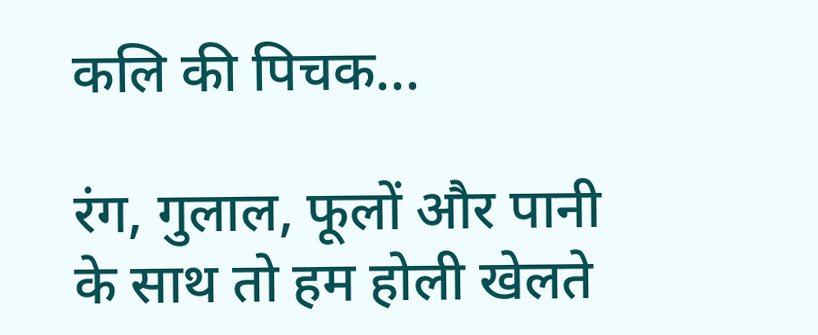कलि की पिचक...

रंग, गुलाल, फूलों और पानी के साथ तो हम होली खेलते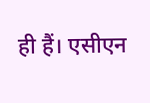ही हैं। एसीएन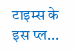टाइम्स के इस प्ल...